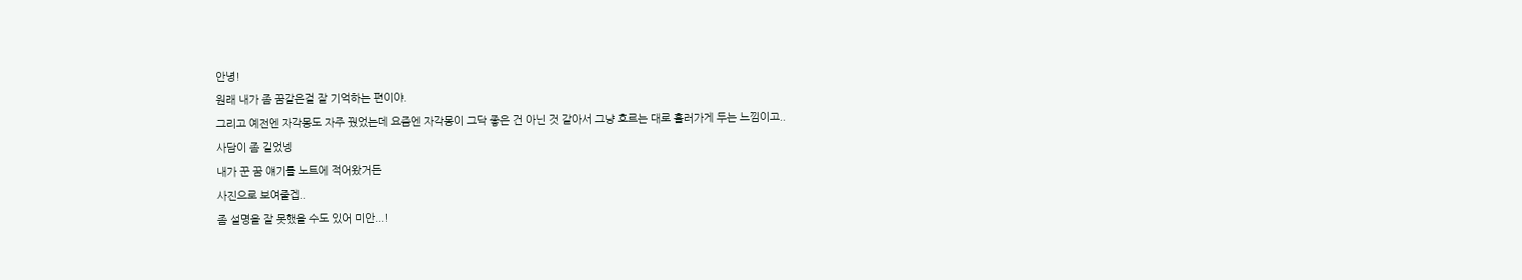안녕!
원래 내가 좀 꿈같은걸 잘 기억하는 편이야.
그리고 예전엔 자각몽도 자주 꿨었는데 요즘엔 자각몽이 그닥 좋은 건 아닌 것 같아서 그냥 흐르는 대로 흘러가게 두는 느낌이고..
사담이 좀 길었넹
내가 꾼 꿈 얘기를 노트에 적어왔거든
사진으로 보여줄겝..
좀 설명을 잘 못했을 수도 있어 미안...!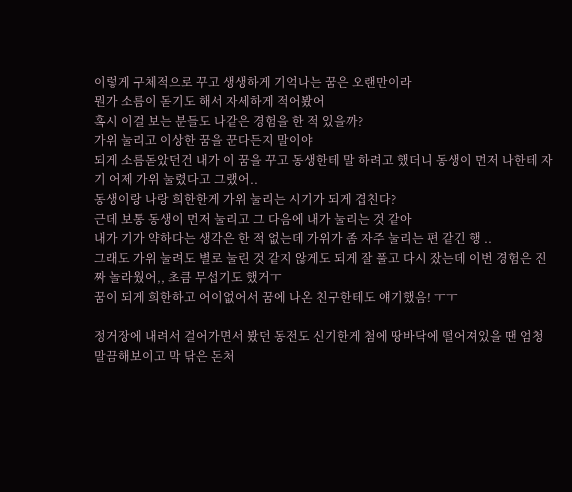이렇게 구체적으로 꾸고 생생하게 기억나는 꿈은 오랜만이라
뭔가 소름이 돋기도 해서 자세하게 적어봤어
혹시 이걸 보는 분들도 나같은 경험을 한 적 있을까?
가위 눌리고 이상한 꿈을 꾼다든지 말이야
되게 소름돋았던건 내가 이 꿈을 꾸고 동생한테 말 하려고 했더니 동생이 먼저 나한테 자기 어제 가위 눌렸다고 그랬어..
동생이랑 나랑 희한한게 가위 눌리는 시기가 되게 겹친다?
근데 보통 동생이 먼저 눌리고 그 다음에 내가 눌리는 것 같아
내가 기가 약하다는 생각은 한 적 없는데 가위가 좀 자주 눌리는 편 같긴 행 ..
그래도 가위 눌려도 별로 눌린 것 같지 않게도 되게 잘 풀고 다시 잤는데 이번 경험은 진짜 놀라웠어,, 초큼 무섭기도 했거ㅜ
꿈이 되게 희한하고 어이없어서 꿈에 나온 친구한테도 얘기했음! ㅜㅜ

정거장에 내려서 걸어가면서 봤던 동전도 신기한게 첨에 땅바닥에 떨어져있을 땐 엄청 말끔해보이고 막 닦은 돈처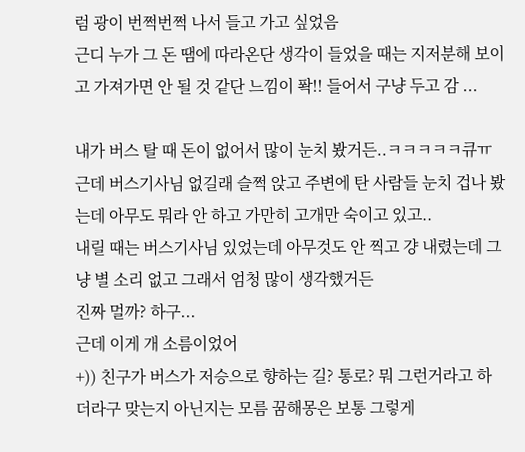럼 광이 번쩍번쩍 나서 들고 가고 싶었음
근디 누가 그 돈 땜에 따라온단 생각이 들었을 때는 지저분해 보이고 가져가면 안 될 것 같단 느낌이 퐉!! 들어서 구냥 두고 감 ...

내가 버스 탈 때 돈이 없어서 많이 눈치 봤거든..ㅋㅋㅋㅋㅋ큐ㅠ
근데 버스기사님 없길래 슬쩍 앉고 주변에 탄 사람들 눈치 겁나 봤는데 아무도 뭐라 안 하고 가만히 고개만 숙이고 있고..
내릴 때는 버스기사님 있었는데 아무것도 안 찍고 걍 내렸는데 그냥 별 소리 없고 그래서 엄청 많이 생각했거든
진짜 멀까? 하구...
근데 이게 개 소름이었어
+)) 친구가 버스가 저승으로 향하는 길? 통로? 뭐 그런거라고 하더라구 맞는지 아닌지는 모름 꿈해몽은 보통 그렇게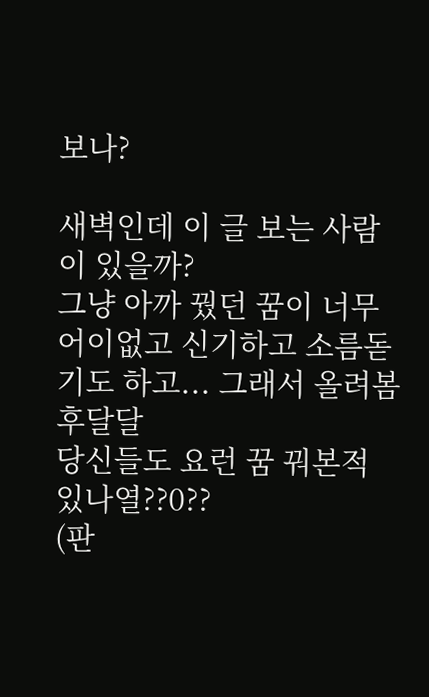보나?

새벽인데 이 글 보는 사람이 있을까?
그냥 아까 꿨던 꿈이 너무 어이없고 신기하고 소름돋기도 하고... 그래서 올려봄 후달달
당신들도 요런 꿈 꿔본적 있나열??0??
(판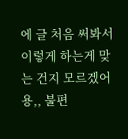에 글 처음 써봐서 이렇게 하는게 맞는 건지 모르겠어용,, 불편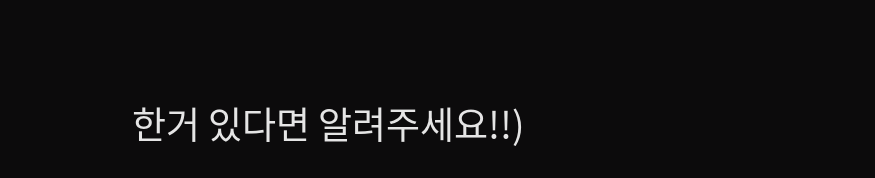한거 있다면 알려주세요!!)